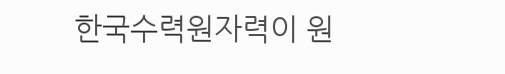한국수력원자력이 원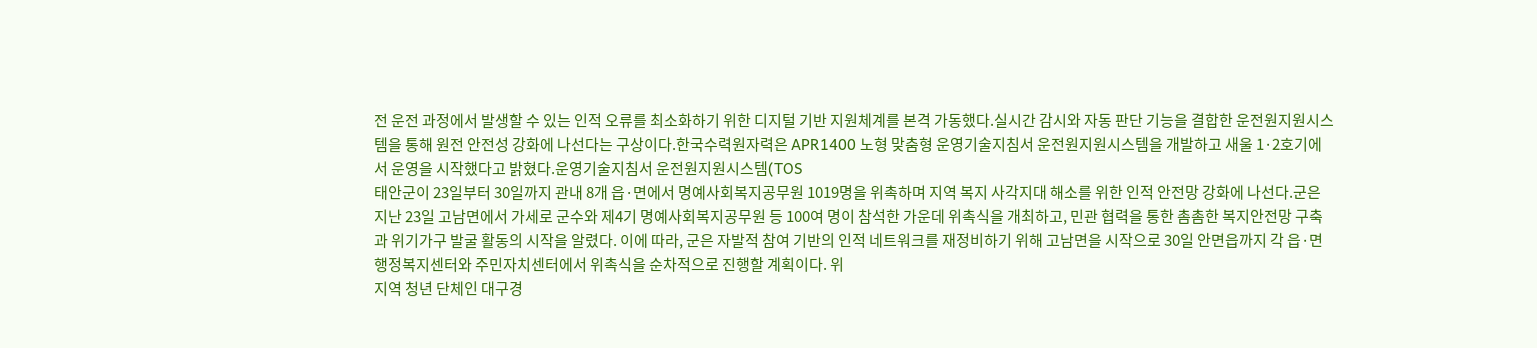전 운전 과정에서 발생할 수 있는 인적 오류를 최소화하기 위한 디지털 기반 지원체계를 본격 가동했다.실시간 감시와 자동 판단 기능을 결합한 운전원지원시스템을 통해 원전 안전성 강화에 나선다는 구상이다.한국수력원자력은 APR1400 노형 맞춤형 운영기술지침서 운전원지원시스템을 개발하고 새울 1·2호기에서 운영을 시작했다고 밝혔다.운영기술지침서 운전원지원시스템(TOS
태안군이 23일부터 30일까지 관내 8개 읍·면에서 명예사회복지공무원 1019명을 위촉하며 지역 복지 사각지대 해소를 위한 인적 안전망 강화에 나선다.군은 지난 23일 고남면에서 가세로 군수와 제4기 명예사회복지공무원 등 100여 명이 참석한 가운데 위촉식을 개최하고, 민관 협력을 통한 촘촘한 복지안전망 구축과 위기가구 발굴 활동의 시작을 알렸다. 이에 따라, 군은 자발적 참여 기반의 인적 네트워크를 재정비하기 위해 고남면을 시작으로 30일 안면읍까지 각 읍·면 행정복지센터와 주민자치센터에서 위촉식을 순차적으로 진행할 계획이다. 위
지역 청년 단체인 대구경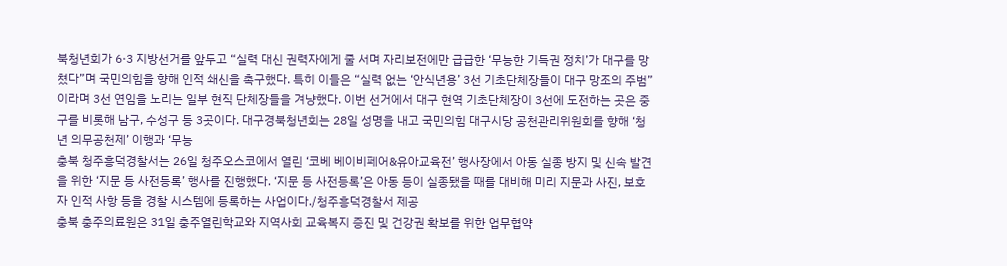북청년회가 6·3 지방선거를 앞두고 “실력 대신 권력자에게 줄 서며 자리보전에만 급급한 ‘무능한 기득권 정치’가 대구를 망쳤다”며 국민의힘을 향해 인적 쇄신을 촉구했다. 특히 이들은 “실력 없는 ‘안식년용’ 3선 기초단체장들이 대구 망조의 주범”이라며 3선 연임을 노리는 일부 현직 단체장들을 겨냥했다. 이번 선거에서 대구 현역 기초단체장이 3선에 도전하는 곳은 중구를 비롯해 남구, 수성구 등 3곳이다. 대구경북청년회는 28일 성명을 내고 국민의힘 대구시당 공천관리위원회를 향해 ‘청년 의무공천제’ 이행과 ‘무능
충북 청주흥덕경찰서는 26일 청주오스코에서 열린 ‘코베 베이비페어&유아교육전’ 행사장에서 아동 실종 방지 및 신속 발견을 위한 ‘지문 등 사전등록’ 행사를 진행했다. ‘지문 등 사전등록’은 아동 등이 실종됐을 때를 대비해 미리 지문과 사진, 보호자 인적 사항 등을 경찰 시스템에 등록하는 사업이다./청주흥덕경찰서 제공
충북 충주의료원은 31일 충주열린학교와 지역사회 교육복지 증진 및 건강권 확보를 위한 업무협약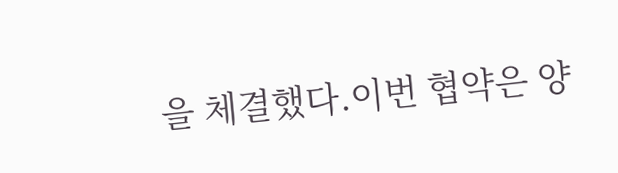을 체결했다.이번 협약은 양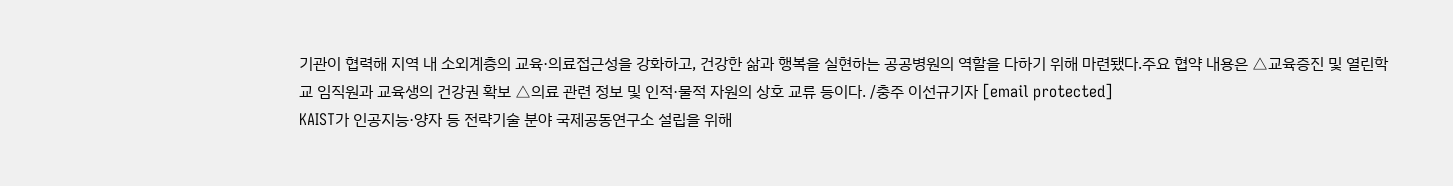기관이 협력해 지역 내 소외계층의 교육·의료접근성을 강화하고, 건강한 삶과 행복을 실현하는 공공병원의 역할을 다하기 위해 마련됐다.주요 협약 내용은 △교육증진 및 열린학교 임직원과 교육생의 건강권 확보 △의료 관련 정보 및 인적·물적 자원의 상호 교류 등이다. /충주 이선규기자 [email protected]
KAIST가 인공지능·양자 등 전략기술 분야 국제공동연구소 설립을 위해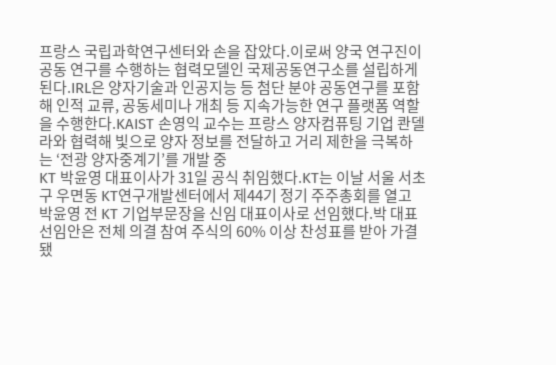프랑스 국립과학연구센터와 손을 잡았다.이로써 양국 연구진이 공동 연구를 수행하는 협력모델인 국제공동연구소를 설립하게 된다.IRL은 양자기술과 인공지능 등 첨단 분야 공동연구를 포함해 인적 교류, 공동세미나 개최 등 지속가능한 연구 플랫폼 역할을 수행한다.KAIST 손영익 교수는 프랑스 양자컴퓨팅 기업 콴델라와 협력해 빛으로 양자 정보를 전달하고 거리 제한을 극복하는 ‘전광 양자중계기’를 개발 중
KT 박윤영 대표이사가 31일 공식 취임했다.KT는 이날 서울 서초구 우면동 KT연구개발센터에서 제44기 정기 주주총회를 열고 박윤영 전 KT 기업부문장을 신임 대표이사로 선임했다.박 대표 선임안은 전체 의결 참여 주식의 60% 이상 찬성표를 받아 가결됐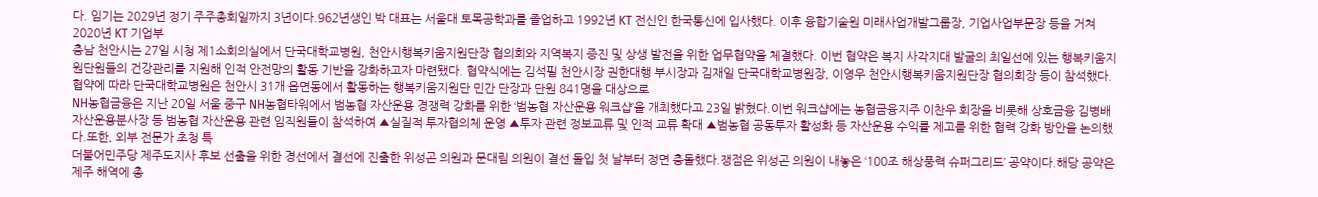다. 임기는 2029년 정기 주주총회일까지 3년이다.962년생인 박 대표는 서울대 토목공학과를 졸업하고 1992년 KT 전신인 한국통신에 입사했다. 이후 융합기술원 미래사업개발그룹장, 기업사업부문장 등을 거쳐 2020년 KT 기업부
충남 천안시는 27일 시청 제1소회의실에서 단국대학교병원, 천안시행복키움지원단장 협의회와 지역복지 증진 및 상생 발전을 위한 업무협약을 체결했다. 이번 협약은 복지 사각지대 발굴의 최일선에 있는 행복키움지원단원들의 건강관리를 지원해 인적 안전망의 활동 기반을 강화하고자 마련됐다. 협약식에는 김석필 천안시장 권한대행 부시장과 김재일 단국대학교병원장, 이영우 천안시행복키움지원단장 협의회장 등이 참석했다. 협약에 따라 단국대학교병원은 천안시 31개 읍면동에서 활동하는 행복키움지원단 민간 단장과 단원 841명을 대상으로
NH농협금융은 지난 20일 서울 중구 NH농협타워에서 범농협 자산운용 경쟁력 강화를 위한 ‘범농협 자산운용 워크샵’을 개최했다고 23일 밝혔다.이번 워크샵에는 농협금융지주 이찬우 회장을 비롯해 상호금융 김병배 자산운용분사장 등 범농협 자산운용 관련 임직원들이 참석하여 ▲실질적 투자협의체 운영 ▲투자 관련 정보교류 및 인적 교류 확대 ▲범농협 공동투자 활성화 등 자산운용 수익률 제고를 위한 협력 강화 방안을 논의했다.또한, 외부 전문가 초청 특
더불어민주당 제주도지사 후보 선출을 위한 경선에서 결선에 진출한 위성곤 의원과 문대림 의원이 결선 돌입 첫 날부터 정면 충돌했다.쟁점은 위성곤 의원이 내놓은 ‘100조 해상풍력 슈퍼그리드’ 공약이다.해당 공약은 제주 해역에 총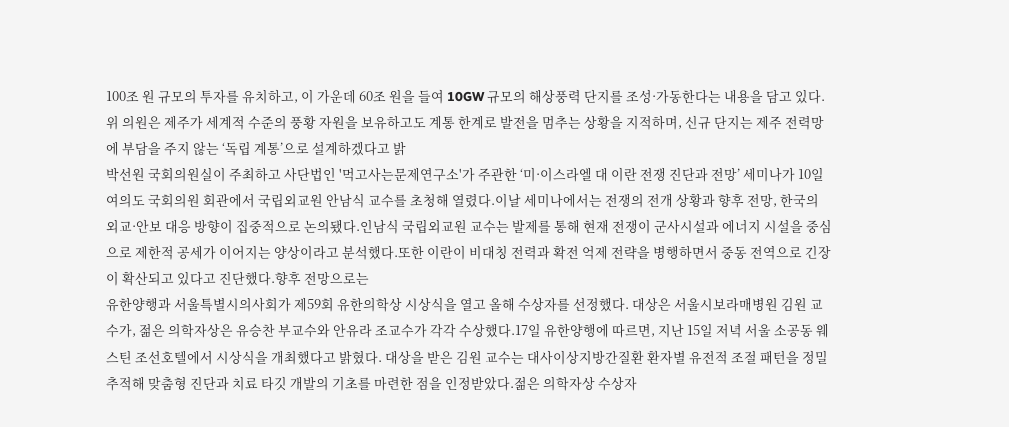100조 원 규모의 투자를 유치하고, 이 가운데 60조 원을 들여 10GW 규모의 해상풍력 단지를 조성·가동한다는 내용을 담고 있다.위 의원은 제주가 세계적 수준의 풍황 자원을 보유하고도 계통 한계로 발전을 멈추는 상황을 지적하며, 신규 단지는 제주 전력망에 부담을 주지 않는 ‘독립 계통’으로 설계하겠다고 밝
박선원 국회의원실이 주최하고 사단법인 '먹고사는문제연구소'가 주관한 ‘미·이스라엘 대 이란 전쟁 진단과 전망’ 세미나가 10일 여의도 국회의원 회관에서 국립외교원 안남식 교수를 초청해 열렸다.이날 세미나에서는 전쟁의 전개 상황과 향후 전망, 한국의 외교·안보 대응 방향이 집중적으로 논의됐다.인남식 국립외교원 교수는 발제를 통해 현재 전쟁이 군사시설과 에너지 시설을 중심으로 제한적 공세가 이어지는 양상이라고 분석했다.또한 이란이 비대칭 전력과 확전 억제 전략을 병행하면서 중동 전역으로 긴장이 확산되고 있다고 진단했다.향후 전망으로는
유한양행과 서울특별시의사회가 제59회 유한의학상 시상식을 열고 올해 수상자를 선정했다. 대상은 서울시보라매병원 김원 교수가, 젊은 의학자상은 유승찬 부교수와 안유라 조교수가 각각 수상했다.17일 유한양행에 따르면, 지난 15일 저녁 서울 소공동 웨스틴 조선호텔에서 시상식을 개최했다고 밝혔다. 대상을 받은 김원 교수는 대사이상지방간질환 환자별 유전적 조절 패턴을 정밀 추적해 맞춤형 진단과 치료 타깃 개발의 기초를 마련한 점을 인정받았다.젊은 의학자상 수상자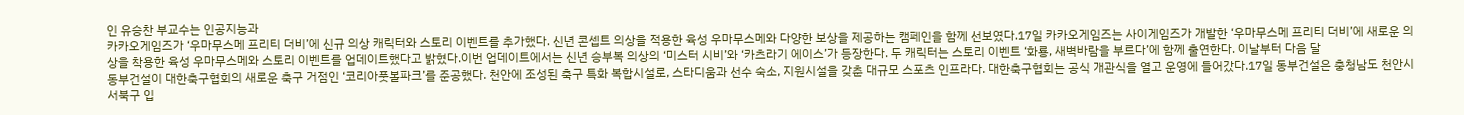인 유승찬 부교수는 인공지능과
카카오게임즈가 ‘우마무스메 프리티 더비’에 신규 의상 캐릭터와 스토리 이벤트를 추가했다. 신년 콘셉트 의상을 적용한 육성 우마무스메와 다양한 보상을 제공하는 캠페인을 함께 선보였다.17일 카카오게임즈는 사이게임즈가 개발한 ‘우마무스메 프리티 더비’에 새로운 의상을 착용한 육성 우마무스메와 스토리 이벤트를 업데이트했다고 밝혔다.이번 업데이트에서는 신년 승부복 의상의 ‘미스터 시비’와 ‘카츠라기 에이스’가 등장한다. 두 캐릭터는 스토리 이벤트 ‘화룡, 새벽바람을 부르다’에 함께 출연한다. 이날부터 다음 달
동부건설이 대한축구협회의 새로운 축구 거점인 ‘코리아풋볼파크’를 준공했다. 천안에 조성된 축구 특화 복합시설로, 스타디움과 선수 숙소, 지원시설을 갖춘 대규모 스포츠 인프라다. 대한축구협회는 공식 개관식을 열고 운영에 들어갔다.17일 동부건설은 충청남도 천안시 서북구 입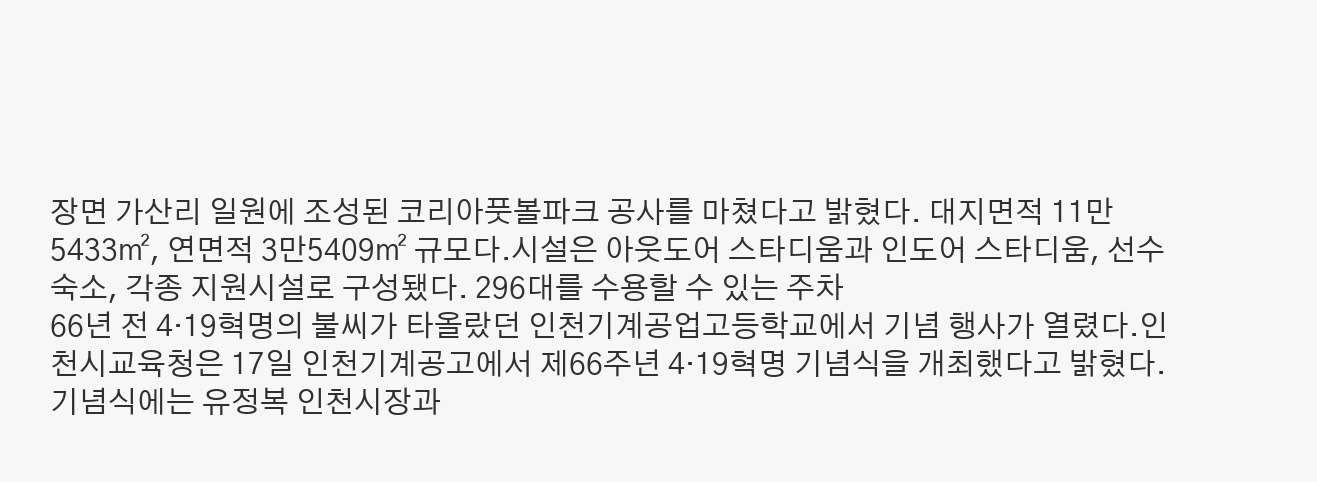장면 가산리 일원에 조성된 코리아풋볼파크 공사를 마쳤다고 밝혔다. 대지면적 11만5433㎡, 연면적 3만5409㎡ 규모다.시설은 아웃도어 스타디움과 인도어 스타디움, 선수 숙소, 각종 지원시설로 구성됐다. 296대를 수용할 수 있는 주차
66년 전 4·19혁명의 불씨가 타올랐던 인천기계공업고등학교에서 기념 행사가 열렸다.인천시교육청은 17일 인천기계공고에서 제66주년 4·19혁명 기념식을 개최했다고 밝혔다.기념식에는 유정복 인천시장과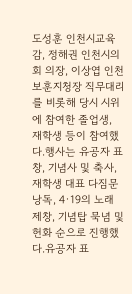도성훈 인천시교육감, 정해권 인천시의회 의장, 이상엽 인천보훈지청장 직무대리를 비롯해 당시 시위에 참여한 졸업생, 재학생 등이 참여했다.행사는 유공자 표창, 기념사 및 축사, 재학생 대표 다짐문 낭독, 4·19의 노래 제창, 기념탑 묵념 및 헌화 순으로 진행했다.유공자 표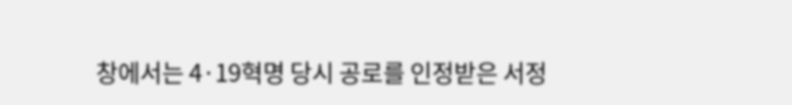창에서는 4·19혁명 당시 공로를 인정받은 서정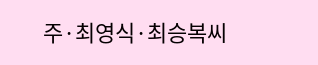주·최영식·최승복씨